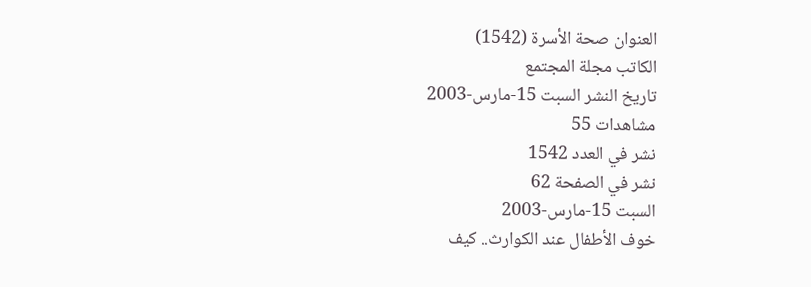العنوان صحة الأسرة (1542)
الكاتب مجلة المجتمع
تاريخ النشر السبت 15-مارس-2003
مشاهدات 55
نشر في العدد 1542
نشر في الصفحة 62
السبت 15-مارس-2003
خوف الأطفال عند الكوارث.. كيف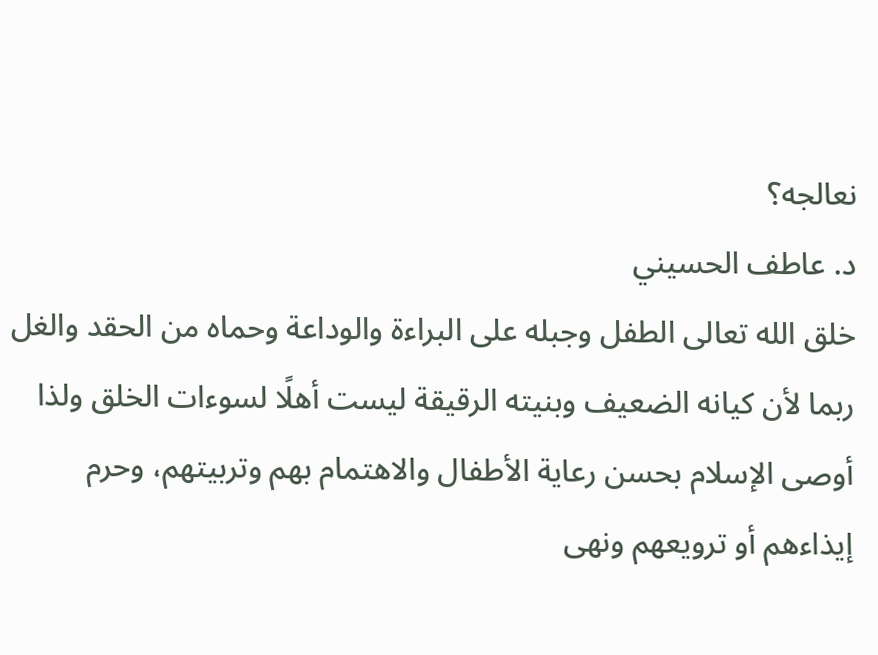نعالجه؟
د. عاطف الحسيني
خلق الله تعالى الطفل وجبله على البراءة والوداعة وحماه من الحقد والغل ربما لأن كيانه الضعيف وبنيته الرقيقة ليست أهلًا لسوءات الخلق ولذا أوصى الإسلام بحسن رعاية الأطفال والاهتمام بهم وتربيتهم، وحرم إيذاءهم أو ترويعهم ونهى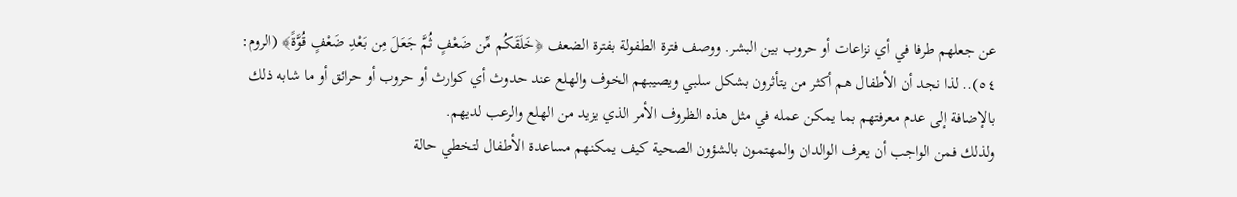عن جعلهم طرفا في أي نزاعات أو حروب بين البشر. ووصف فترة الطفولة بفترة الضعف ﴿خَلَقَكُم مِّن ضَعْفٍ ثُمَّ جَعَلَ مِن بَعْدِ ضَعْفٍ قُوَّةً﴾ (الروم: ٥٤).. لذا نجد أن الأطفال هم أكثر من يتأثرون بشكل سلبي ويصيبهم الخوف والهلع عند حدوث أي كوارث أو حروب أو حرائق أو ما شابه ذلك بالإضافة إلى عدم معرفتهم بما يمكن عمله في مثل هذه الظروف الأمر الذي يزيد من الهلع والرعب لديهم.
ولذلك فمن الواجب أن يعرف الوالدان والمهتمون بالشؤون الصحية كيف يمكنهم مساعدة الأطفال لتخطي حالة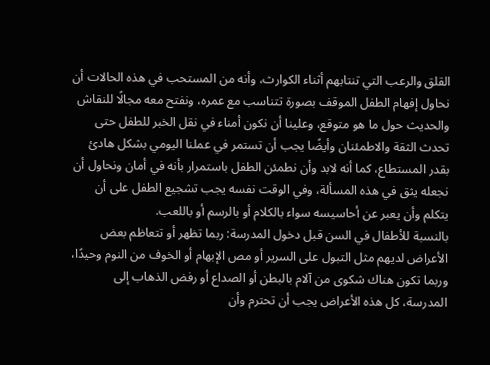القلق والرعب التي تنتابهم أثناء الكوارث، وأنه من المستحب في هذه الحالات أن نحاول إفهام الطفل الموقف بصورة تتناسب مع عمره، ونفتح معه مجالًا للنقاش والحديث حول ما هو متوقع، وعلينا أن نكون أمناء في نقل الخبر للطفل حتى تحدث الثقة والاطمئنان وأيضًا يجب أن تستمر في عملنا اليومي بشكل هادئ بقدر المستطاع، كما أنه لابد وأن نطمئن الطفل باستمرار بأنه في أمان ونحاول أن نجعله يثق في هذه المسألة، وفي الوقت نفسه يجب تشجيع الطفل على أن يتكلم وأن يعبر عن أحاسيسه سواء بالكلام أو بالرسم أو باللعب.
بالنسبة للأطفال في السن قبل دخول المدرسة: ربما تظهر أو تتعاظم بعض الأعراض لديهم مثل التبول على السرير أو مص الإبهام أو الخوف من النوم وحيدًا، وربما تكون هناك شكوى من آلام بالبطن أو الصداع أو رفض الذهاب إلى المدرسة، كل هذه الأعراض يجب أن تحترم وأن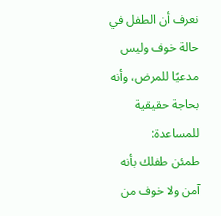نعرف أن الطفل في حالة خوف وليس مدعيًا للمرض، وأنه بحاجة حقيقية للمساعدة:
طمئن طفلك بأنه آمن ولا خوف من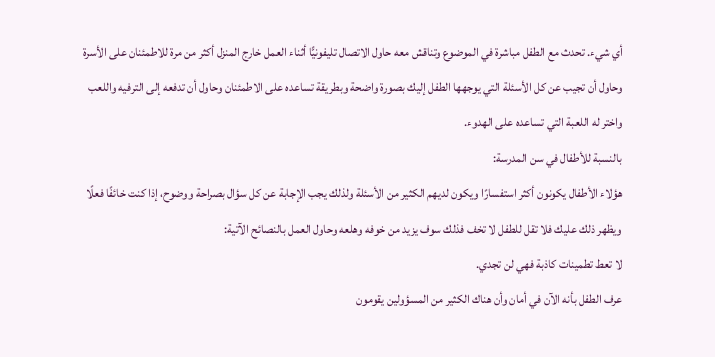أي شيء. تحدث مع الطفل مباشرة في الموضوع وتناقش معه حاول الاتصال تليفونيًّا أثناء العمل خارج المنزل أكثر من مرة للاطمئنان على الأسرة وحاول أن تجيب عن كل الأسئلة التي يوجهها الطفل إليك بصورة واضحة وبطريقة تساعده على الاطمئنان وحاول أن تدفعه إلى الترفيه واللعب واختر له اللعبة التي تساعده على الهدوء.
بالنسبة للأطفال في سن المدرسة:
هؤلاء الأطفال يكونون أكثر استفسارًا ويكون لديهم الكثير من الأسئلة ولذلك يجب الإجابة عن كل سؤال بصراحة ووضوح، إذا كنت خائفًا فعلًا ويظهر ذلك عليك فلا تقل للطفل لا تخف فذلك سوف يزيد من خوفه وهلعه وحاول العمل بالنصائح الآتية:
لا تعط تطمينات كاذبة فهي لن تجدي.
عرف الطفل بأنه الآن في أمان وأن هناك الكثير من المسؤولين يقومون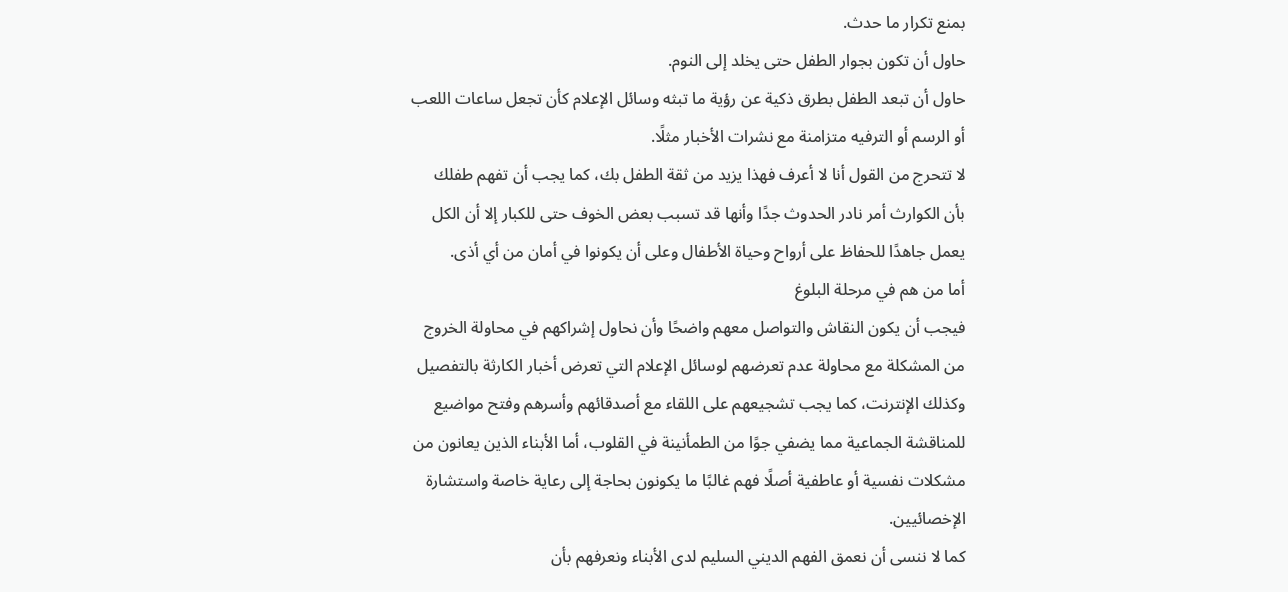بمنع تكرار ما حدث.
حاول أن تكون بجوار الطفل حتى يخلد إلى النوم.
حاول أن تبعد الطفل بطرق ذكية عن رؤية ما تبثه وسائل الإعلام كأن تجعل ساعات اللعب أو الرسم أو الترفيه متزامنة مع نشرات الأخبار مثلًا.
لا تتحرج من القول أنا لا أعرف فهذا يزيد من ثقة الطفل بك، كما يجب أن تفهم طفلك بأن الكوارث أمر نادر الحدوث جدًا وأنها قد تسبب بعض الخوف حتى للكبار إلا أن الكل يعمل جاهدًا للحفاظ على أرواح وحياة الأطفال وعلى أن يكونوا في أمان من أي أذى.
أما من هم في مرحلة البلوغ
فيجب أن يكون النقاش والتواصل معهم واضحًا وأن نحاول إشراكهم في محاولة الخروج من المشكلة مع محاولة عدم تعرضهم لوسائل الإعلام التي تعرض أخبار الكارثة بالتفصيل وكذلك الإنترنت، كما يجب تشجيعهم على اللقاء مع أصدقائهم وأسرهم وفتح مواضيع للمناقشة الجماعية مما يضفي جوًا من الطمأنينة في القلوب، أما الأبناء الذين يعانون من مشكلات نفسية أو عاطفية أصلًا فهم غالبًا ما يكونون بحاجة إلى رعاية خاصة واستشارة الإخصائيين.
كما لا ننسى أن نعمق الفهم الديني السليم لدى الأبناء ونعرفهم بأن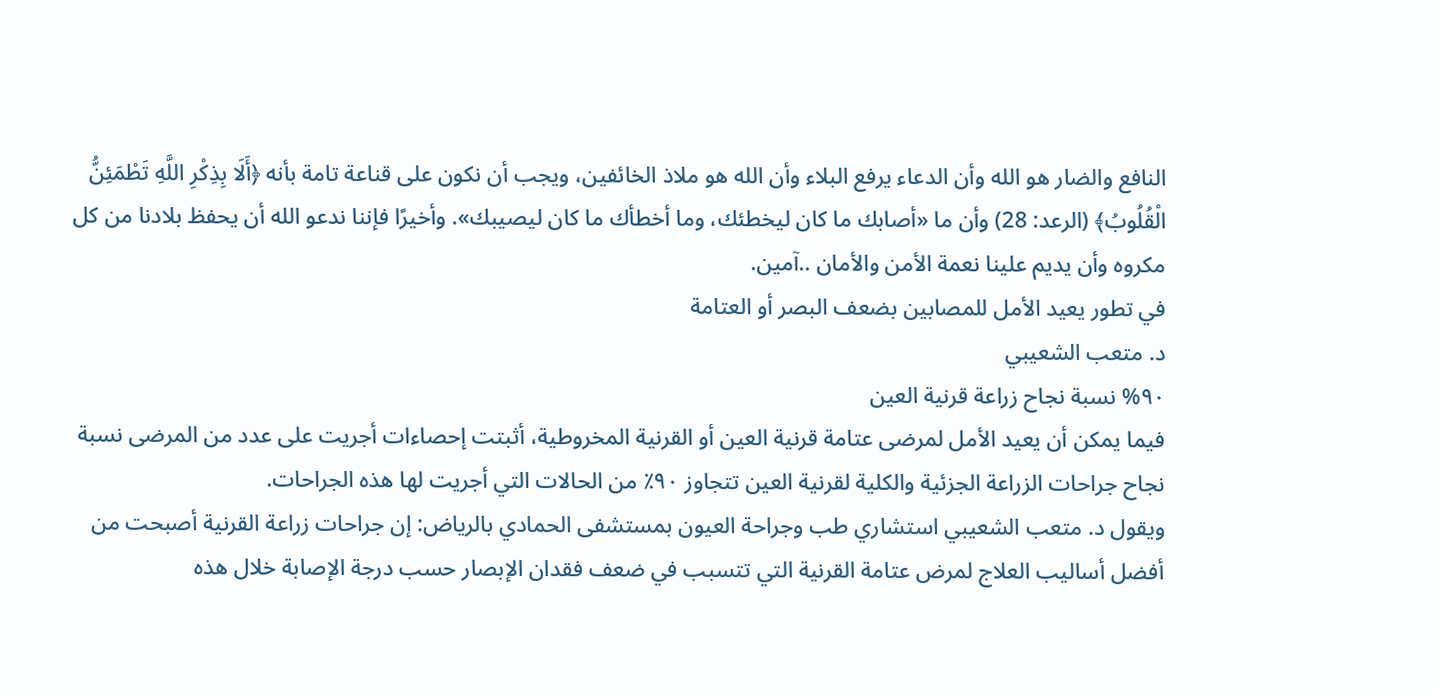النافع والضار هو الله وأن الدعاء يرفع البلاء وأن الله هو ملاذ الخائفين، ويجب أن نكون على قناعة تامة بأنه ﴿أَلَا بِذِكْرِ اللَّهِ تَطْمَئِنُّ الْقُلُوبُ﴾ (الرعد: 28) وأن ما «أصابك ما كان ليخطئك، وما أخطأك ما كان ليصيبك». وأخيرًا فإننا ندعو الله أن يحفظ بلادنا من كل مكروه وأن يديم علينا نعمة الأمن والأمان ..آمين.
في تطور يعيد الأمل للمصابين بضعف البصر أو العتامة
د. متعب الشعيبي
٩٠% نسبة نجاح زراعة قرنية العين
فيما يمكن أن يعيد الأمل لمرضى عتامة قرنية العين أو القرنية المخروطية، أثبتت إحصاءات أجريت على عدد من المرضى نسبة نجاح جراحات الزراعة الجزئية والكلية لقرنية العين تتجاوز ٩٠٪ من الحالات التي أجريت لها هذه الجراحات.
ويقول د. متعب الشعيبي استشاري طب وجراحة العيون بمستشفى الحمادي بالرياض: إن جراحات زراعة القرنية أصبحت من أفضل أساليب العلاج لمرض عتامة القرنية التي تتسبب في ضعف فقدان الإبصار حسب درجة الإصابة خلال هذه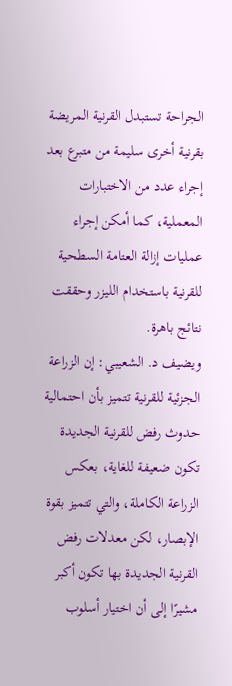الجراحة تستبدل القرنية المريضة بقرنية أخرى سليمة من متبرع بعد إجراء عدد من الاختبارات المعملية، كما أمكن إجراء عمليات إزالة العتامة السطحية للقرنية باستخدام الليزر وحققت نتائج باهرة.
ويضيف د. الشعيبي: إن الزراعة الجزئية للقرنية تتميز بأن احتمالية حدوث رفض للقرنية الجديدة تكون ضعيفة للغاية، بعكس الزراعة الكاملة، والتي تتميز بقوة الإبصار، لكن معدلات رفض القرنية الجديدة بها تكون أكبر مشيرًا إلى أن اختيار أسلوب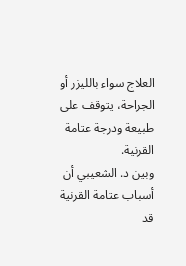العلاج سواء بالليزر أو الجراحة، يتوقف على طبيعة ودرجة عتامة القرنية.
وبين د. الشعيبي أن أسباب عتامة القرنية قد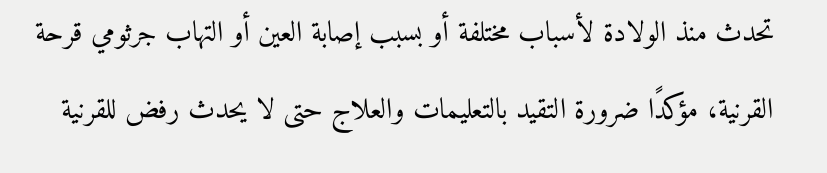تحدث منذ الولادة لأسباب مختلفة أو بسبب إصابة العين أو التهاب جرثومي قرحة القرنية، مؤكدًا ضرورة التقيد بالتعليمات والعلاج حتى لا يحدث رفض للقرنية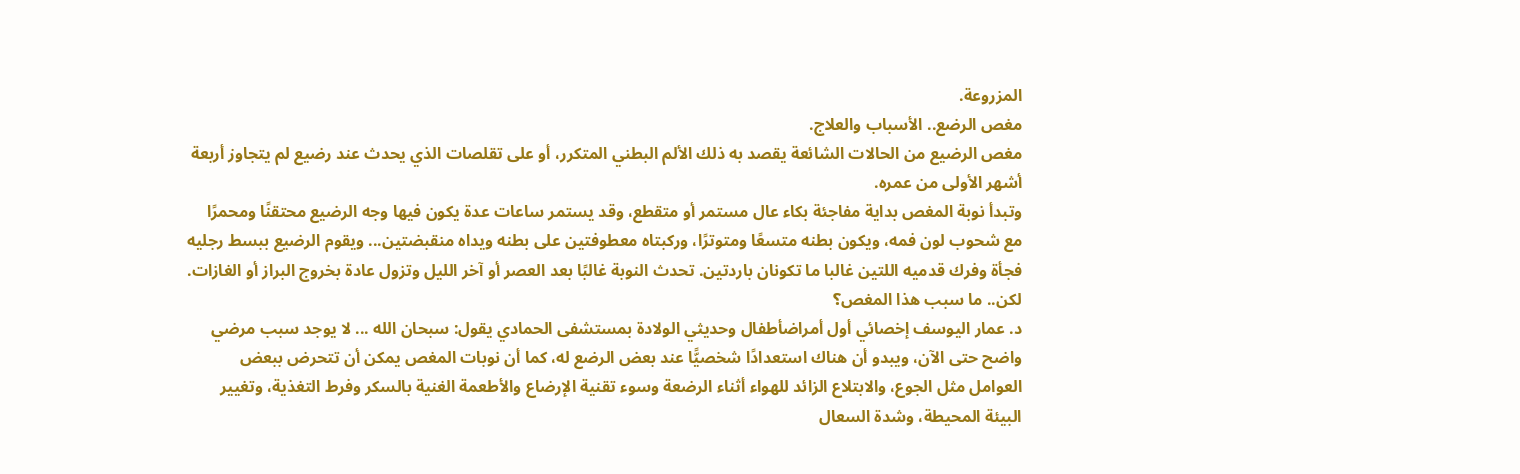المزروعة.
مغص الرضع.. الأسباب والعلاج.
مغص الرضيع من الحالات الشائعة يقصد به ذلك الألم البطني المتكرر، أو على تقلصات الذي يحدث عند رضيع لم يتجاوز أربعة أشهر الأولى من عمره.
وتبدأ نوبة المغص بداية مفاجئة بكاء عال مستمر أو متقطع، وقد يستمر ساعات عدة يكون فيها وجه الرضيع محتقنًا ومحمرًا مع شحوب لون فمه، ويكون بطنه متسعًا ومتوترًا، وركبتاه معطوفتين على بطنه ويداه منقبضتين... ويقوم الرضيع ببسط رجليه فجأة وفرك قدميه اللتين غالبا ما تكونان باردتين. تحدث النوبة غالبًا بعد العصر أو آخر الليل وتزول عادة بخروج البراز أو الغازات.
لكن.. ما سبب هذا المغص؟
د. عمار اليوسف إخصائي أول أمراضأطفال وحديثي الولادة بمستشفى الحمادي يقول: سبحان الله ... لا يوجد سبب مرضي واضح حتى الآن، ويبدو أن هناك استعدادًا شخصيًّا عند بعض الرضع له، كما أن نوبات المغص يمكن أن تتحرض ببعض العوامل مثل الجوع، والابتلاع الزائد للهواء أثناء الرضعة وسوء تقنية الإرضاع والأطعمة الغنية بالسكر وفرط التغذية، وتغيير البيئة المحيطة، وشدة السعال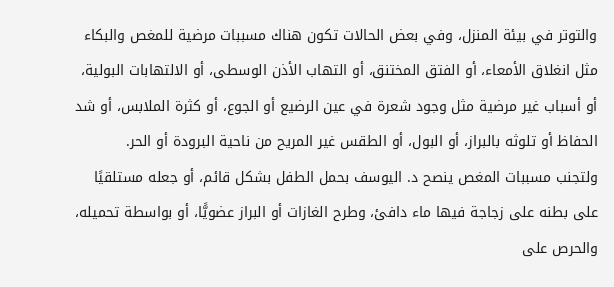والتوتر في بيئة المنزل، وفي بعض الحالات تكون هناك مسببات مرضية للمغص والبكاء مثل انغلاق الأمعاء، أو الفتق المختنق، أو التهاب الأذن الوسطى، أو الالتهابات البولية، أو أسباب غير مرضية مثل وجود شعرة في عين الرضيع أو الجوع، أو كثرة الملابس، أو شد الحفاظ أو تلوثه بالبراز، أو البول، أو الطقس غير المريح من ناحية البرودة أو الحر.
ولتجنب مسببات المغص ينصح د. اليوسف بحمل الطفل بشكل قائم، أو جعله مستلقيًا على بطنه على زجاجة فيها ماء دافئ، وطرح الغازات أو البراز عضويًّا، أو بواسطة تحميله، والحرص على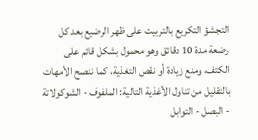التجشؤ التكريع بالتربيت على ظهر الرضيع بعد كل رضعة مدة 10 دقائق وهو محمول بشكل قائم على الكتف، ومنع زيادة أو نقص التغذية، كما ننصح الأمهات بالتقليل من تناول الأغذية التالية: الملفوف - الشوكولاتة - البصل - التوابل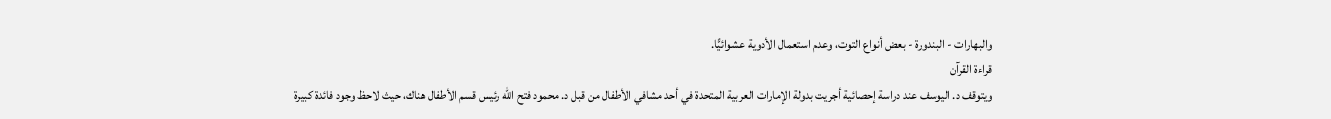والبهارات - البندورة - بعض أنواع التوت، وعدم استعمال الأدوية عشوائيًّا.
قراءة القرآن
ويتوقف د. اليوسف عند دراسة إحصائية أجريت بدولة الإمارات العربية المتحدة في أحد مشافي الأطفال من قبل د. محمود فتح الله رئيس قسم الأطفال هناك، حيث لاحظ وجود فائدة كبيرة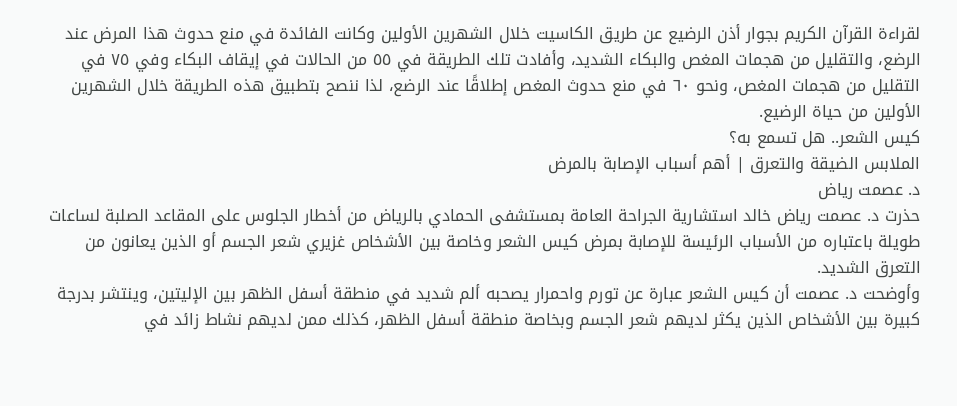لقراءة القرآن الكريم بجوار أذن الرضيع عن طريق الكاسيت خلال الشهرين الأولين وكانت الفائدة في منع حدوث هذا المرض عند الرضع، والتقليل من هجمات المغص والبكاء الشديد، وأفادت تلك الطريقة في ٥٥ من الحالات في إيقاف البكاء وفي ٧٥ في التقليل من هجمات المغص، ونحو ٦٠ في منع حدوث المغص إطلاقًا عند الرضع، لذا ننصح بتطبيق هذه الطريقة خلال الشهرين الأولين من حياة الرضيع.
كيس الشعر.. هل تسمع به؟
الملابس الضيقة والتعرق | أهم أسباب الإصابة بالمرض
د. عصمت ریاض
حذرت د. عصمت ریاض خالد استشارية الجراحة العامة بمستشفى الحمادي بالرياض من أخطار الجلوس على المقاعد الصلبة لساعات طويلة باعتباره من الأسباب الرئيسة للإصابة بمرض كيس الشعر وخاصة بين الأشخاص غزيري شعر الجسم أو الذين يعانون من التعرق الشديد.
وأوضحت د. عصمت أن كيس الشعر عبارة عن تورم واحمرار يصحبه ألم شديد في منطقة أسفل الظهر بين الإليتين، وينتشر بدرجة كبيرة بين الأشخاص الذين يكثر لديهم شعر الجسم وبخاصة منطقة أسفل الظهر، كذلك ممن لديهم نشاط زائد في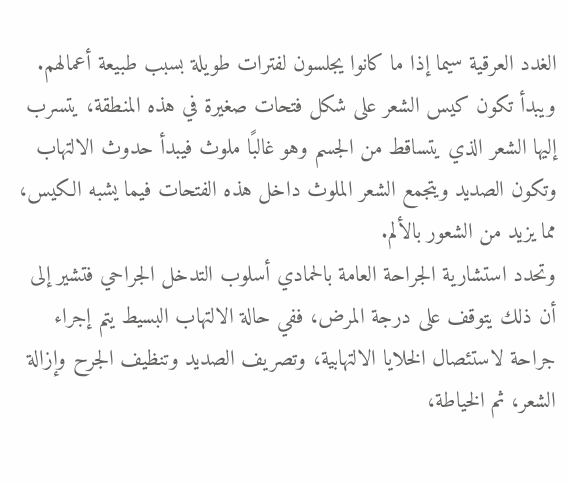الغدد العرقية سيما إذا ما كانوا يجلسون لفترات طويلة بسبب طبيعة أعمالهم.
ويبدأ تكون كيس الشعر على شكل فتحات صغيرة في هذه المنطقة، يتسرب إليها الشعر الذي يتساقط من الجسم وهو غالبًا ملوث فيبدأ حدوث الالتهاب وتكون الصديد ويتجمع الشعر الملوث داخل هذه الفتحات فيما يشبه الكيس، مما يزيد من الشعور بالألم.
وتحدد استشارية الجراحة العامة بالحمادي أسلوب التدخل الجراحي فتشير إلى أن ذلك يتوقف على درجة المرض، ففي حالة الالتهاب البسيط يتم إجراء جراحة لاستئصال الخلايا الالتهابية، وتصريف الصديد وتنظيف الجرح وإزالة الشعر، ثم الخياطة،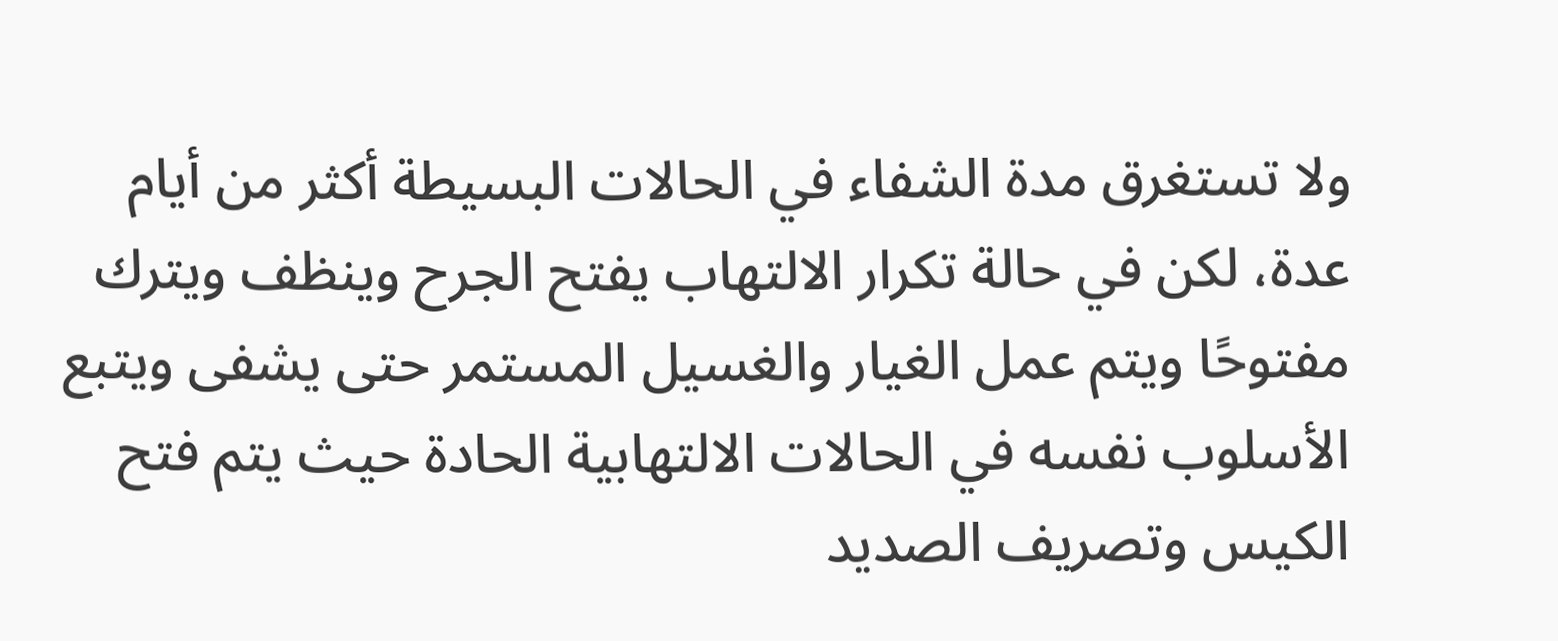ولا تستغرق مدة الشفاء في الحالات البسيطة أكثر من أيام عدة، لكن في حالة تكرار الالتهاب يفتح الجرح وينظف ويترك مفتوحًا ويتم عمل الغيار والغسيل المستمر حتى يشفى ويتبع الأسلوب نفسه في الحالات الالتهابية الحادة حيث يتم فتح الكيس وتصريف الصديد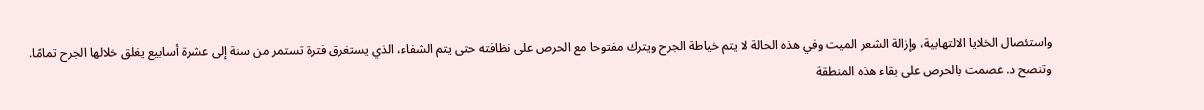واستئصال الخلايا الالتهابية، وإزالة الشعر الميت وفي هذه الحالة لا يتم خياطة الجرح ويترك مفتوحا مع الحرص على نظافته حتى يتم الشفاء، الذي يستغرق فترة تستمر من سنة إلى عشرة أسابيع يغلق خلالها الجرح تمامًا.
وتنصح د. عصمت بالحرص على بقاء هذه المنطقة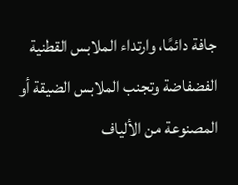جافة دائمًا، وارتداء الملابس القطنية الفضفاضة وتجنب الملابس الضيقة أو المصنوعة من الألياف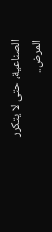الصناعية، حتى لا يتكرر المرض..